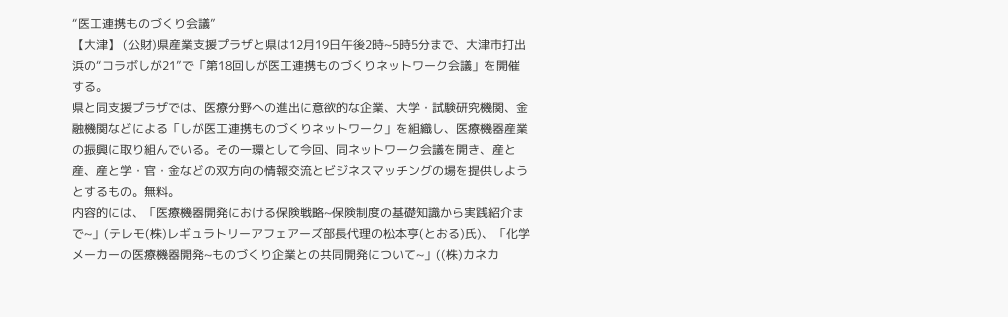“医工連携ものづくり会議”
【大津】 (公財)県産業支援プラザと県は12月19日午後2時~5時5分まで、大津市打出浜の“コラボしが21”で「第18回しが医工連携ものづくりネットワーク会議」を開催する。
県と同支援プラザでは、医療分野への進出に意欲的な企業、大学・試験研究機関、金融機関などによる「しが医工連携ものづくりネットワーク」を組織し、医療機器産業の振興に取り組んでいる。その一環として今回、同ネットワーク会議を開き、産と産、産と学・官・金などの双方向の情報交流とビジネスマッチングの場を提供しようとするもの。無料。
内容的には、「医療機器開発における保険戦略~保険制度の基礎知識から実践紹介まで~」(テレモ(株)レギュラトリーアフェアーズ部長代理の松本亨(とおる)氏)、「化学メーカーの医療機器開発~ものづくり企業との共同開発について~」((株)カネカ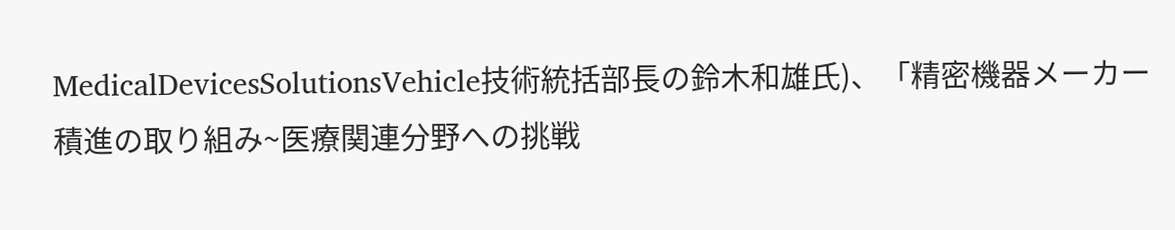MedicalDevicesSolutionsVehicle技術統括部長の鈴木和雄氏)、「精密機器メーカー積進の取り組み~医療関連分野への挑戦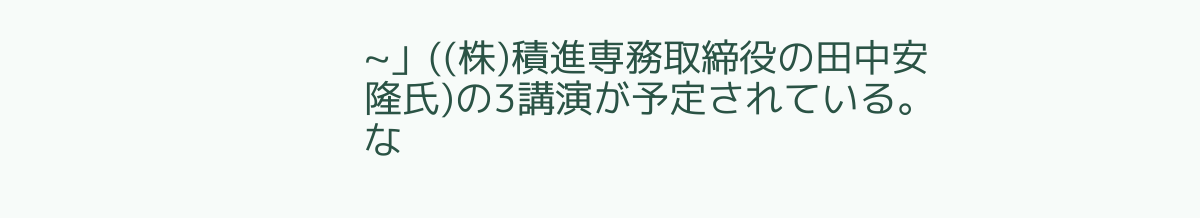~」((株)積進専務取締役の田中安隆氏)の3講演が予定されている。な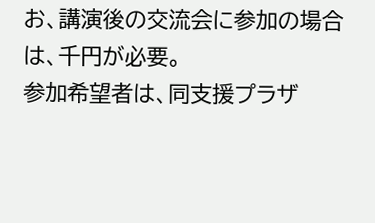お、講演後の交流会に参加の場合は、千円が必要。
参加希望者は、同支援プラザ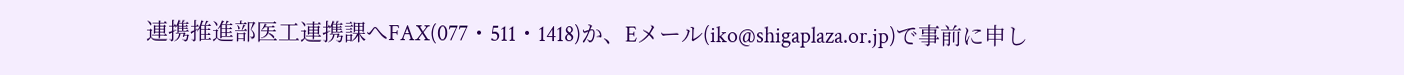連携推進部医工連携課へFAX(077・511・1418)か、Eメール(iko@shigaplaza.or.jp)で事前に申し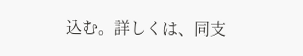込む。詳しくは、同支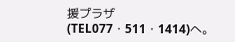援プラザ(TEL077・511・1414)へ。